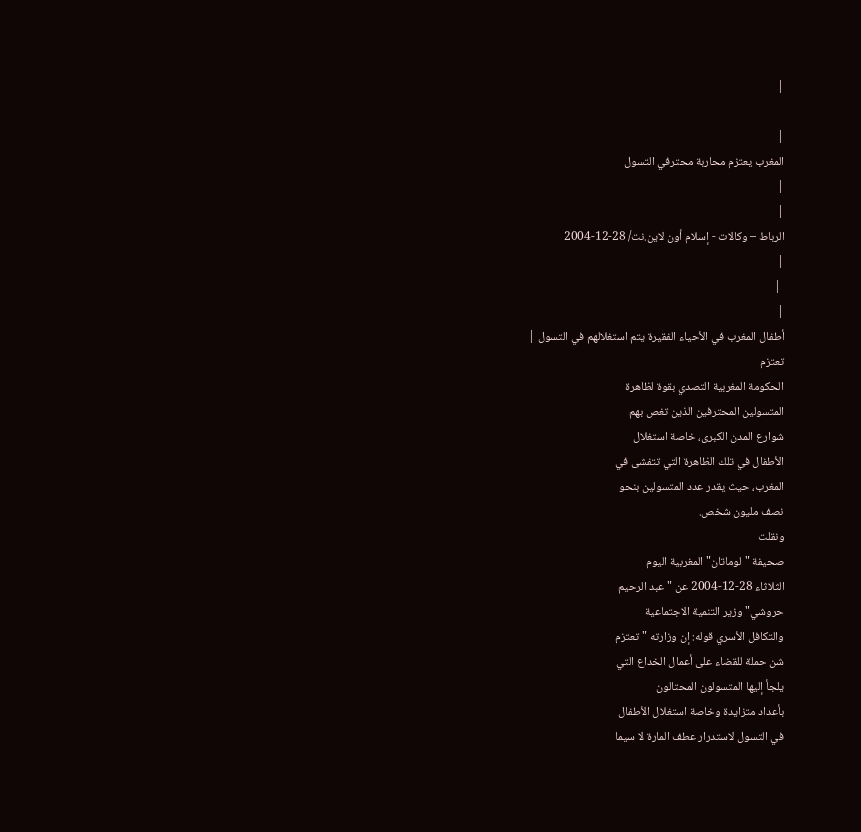|

|
المغرب يعتزم محاربة محترفي التسول
|
|
الرباط – وكالات - إسلام أون لاين.نت/ 28-12-2004
|
 |
|
أطفال المغرب في الأحياء الفقيرة يتم استغلالهم في التسول |
تعتزم
الحكومة المغربية التصدي بقوة لظاهرة
المتسولين المحترفين الذين تغص بهم
شوارع المدن الكبرى، خاصة استغلال
الأطفال في تلك الظاهرة التي تتفشى في
المغرب، حيث يقدر عدد المتسولين بنحو
نصف مليون شخص.
ونقلت
صحيفة "لوماتان" المغربية اليوم
الثلاثاء 28-12-2004 عن "عبد الرحيم
حروشي" وزير التنمية الاجتماعية
والتكافل الأسري قوله: إن وزارته "تعتزم
شن حملة للقضاء على أعمال الخداع التي
يلجأ إليها المتسولون المحتالون
بأعداد متزايدة وخاصة استغلال الأطفال
في التسول لاستدرار عطف المارة لا سيما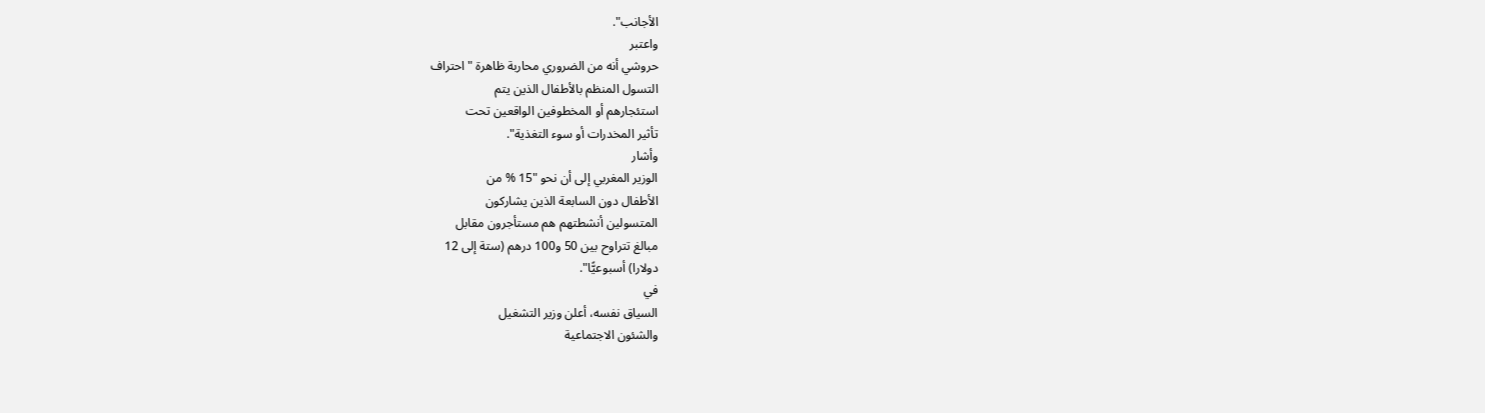الأجانب".
واعتبر
حروشي أنه من الضروري محاربة ظاهرة "احتراف
التسول المنظم بالأطفال الذين يتم
استئجارهم أو المخطوفين الواقعين تحت
تأثير المخدرات أو سوء التغذية".
وأشار
الوزير المغربي إلى أن نحو "15 % من
الأطفال دون السابعة الذين يشاركون
المتسولين أنشطتهم هم مستأجرون مقابل
مبالغ تتراوح بين 50 و100 درهم (ستة إلى 12
دولارا) أسبوعيًّا".
في
السياق نفسه، أعلن وزير التشغيل
والشئون الاجتماعية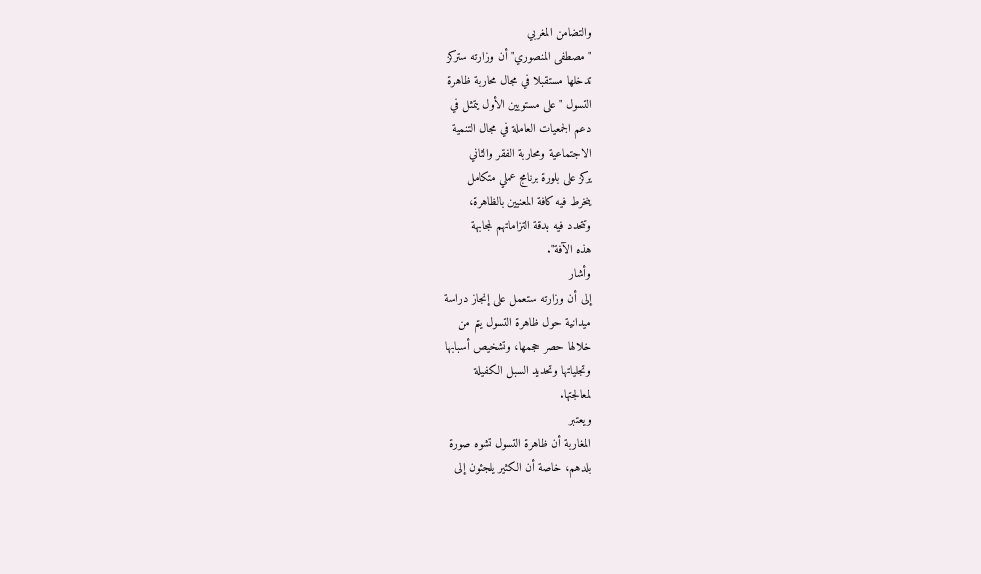والتضامن المغربي
"مصطفى المنصوري" أن وزارته ستركز
تدخلها مستقبلا في مجال محاربة ظاهرة
التسول "على مستويين الأول يتمثل في
دعم الجمعيات العاملة في مجال التنمية
الاجتماعية ومحاربة الفقر والثاني
يركز على بلورة برنامج عملي متكامل
ينخرط فيه كافة المعنيين بالظاهرة،
وتتحدد فيه بدقة التزاماتهم لمجابهة
هذه الآفة".
وأشار
إلى أن وزارته ستعمل على إنجاز دراسة
ميدانية حول ظاهرة التسول يتم من
خلالها حصر حجمها، وتشخيص أسبابها
وتجلياتها وتحديد السبل الكفيلة
لمعالجتها.
ويعتبر
المغاربة أن ظاهرة التسول تشوه صورة
بلدهم، خاصة أن الكثير يلجئون إلى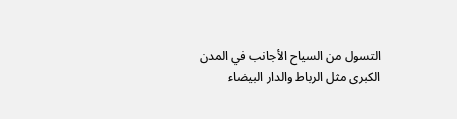التسول من السياح الأجانب في المدن
الكبرى مثل الرباط والدار البيضاء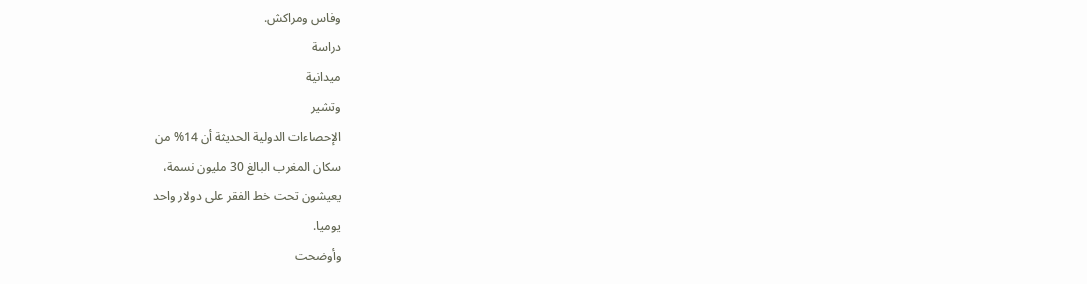وفاس ومراكش.
دراسة
ميدانية
وتشير
الإحصاءات الدولية الحديثة أن 14% من
سكان المغرب البالغ 30 مليون نسمة،
يعيشون تحت خط الفقر على دولار واحد
يوميا.
وأوضحت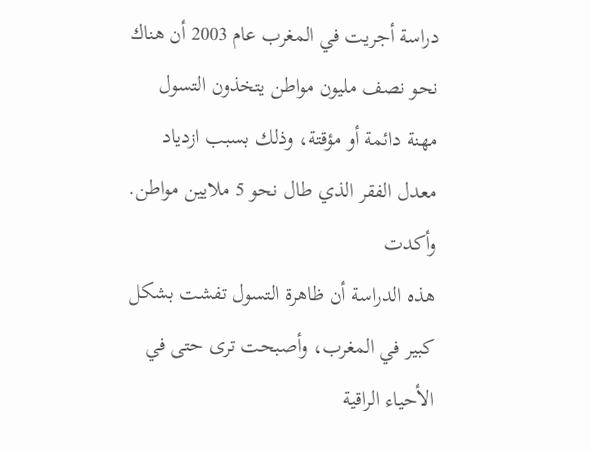دراسة أجريت في المغرب عام 2003 أن هناك
نحو نصف مليون مواطن يتخذون التسول
مهنة دائمة أو مؤقتة، وذلك بسبب ازدياد
معدل الفقر الذي طال نحو 5 ملايين مواطن.
وأكدت
هذه الدراسة أن ظاهرة التسول تفشت بشكل
كبير في المغرب، وأصبحت ترى حتى في
الأحياء الراقية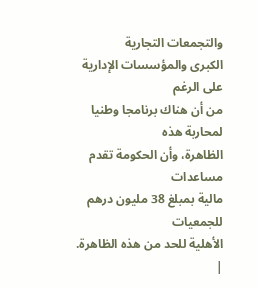والتجمعات التجارية
الكبرى والمؤسسات الإدارية على الرغم
من أن هناك برنامجا وطنيا لمحاربة هذه
الظاهرة، وأن الحكومة تقدم مساعدات
مالية بمبلغ 38 مليون درهم للجمعيات
الأهلية للحد من هذه الظاهرة.
|